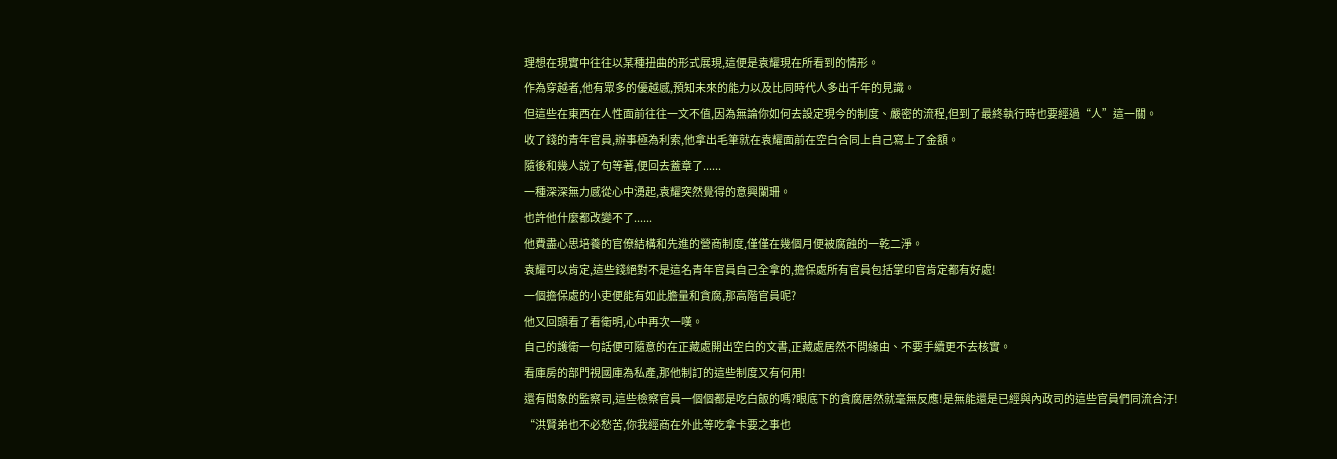理想在現實中往往以某種扭曲的形式展現,這便是袁耀現在所看到的情形。
作為穿越者,他有眾多的優越感,預知未來的能力以及比同時代人多出千年的見識。
但這些在東西在人性面前往往一文不值,因為無論你如何去設定現今的制度、嚴密的流程,但到了最終執行時也要經過“人”這一關。
收了錢的青年官員,辦事極為利索,他拿出毛筆就在袁耀面前在空白合同上自己寫上了金額。
隨後和幾人說了句等著,便回去蓋章了......
一種深深無力感從心中湧起,袁耀突然覺得的意興闌珊。
也許他什麼都改變不了......
他費盡心思培養的官僚結構和先進的營商制度,僅僅在幾個月便被腐蝕的一乾二淨。
袁耀可以肯定,這些錢絕對不是這名青年官員自己全拿的,擔保處所有官員包括掌印官肯定都有好處!
一個擔保處的小吏便能有如此膽量和貪腐,那高階官員呢?
他又回頭看了看衛明,心中再次一嘆。
自己的護衛一句話便可隨意的在正藏處開出空白的文書,正藏處居然不問緣由、不要手續更不去核實。
看庫房的部門視國庫為私產,那他制訂的這些制度又有何用!
還有閻象的監察司,這些檢察官員一個個都是吃白飯的嗎?眼底下的貪腐居然就毫無反應!是無能還是已經與內政司的這些官員們同流合汙!
“洪賢弟也不必愁苦,你我經商在外此等吃拿卡要之事也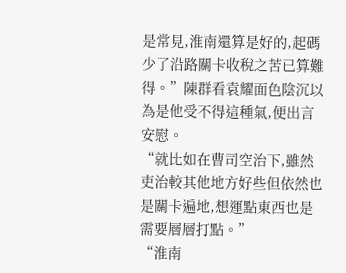是常見,淮南還算是好的,起碼少了沿路關卡收稅之苦已算難得。”陳群看袁耀面色陰沉以為是他受不得這種氣,便出言安慰。
“就比如在曹司空治下,雖然吏治較其他地方好些但依然也是關卡遍地,想運點東西也是需要層層打點。”
“淮南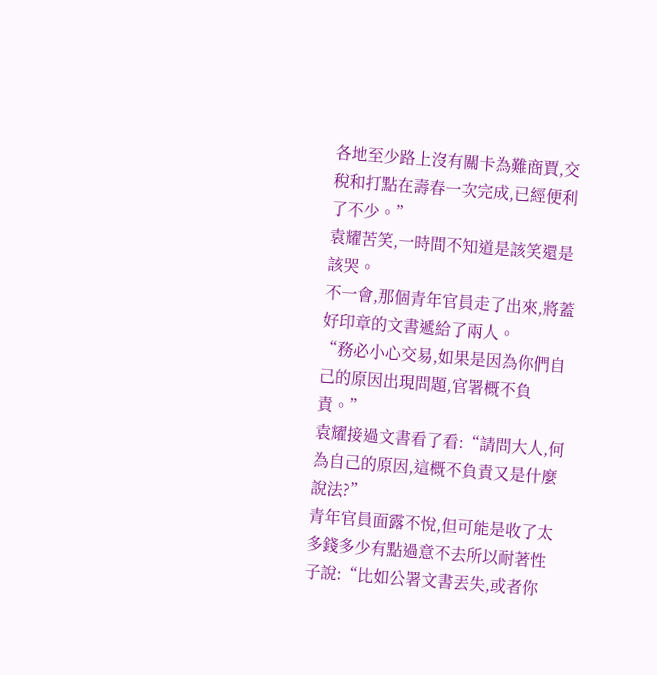各地至少路上沒有關卡為難商賈,交稅和打點在壽春一次完成,已經便利了不少。”
袁耀苦笑,一時間不知道是該笑還是該哭。
不一會,那個青年官員走了出來,將蓋好印章的文書遞給了兩人。
“務必小心交易,如果是因為你們自己的原因出現問題,官署概不負責。”
袁耀接過文書看了看:“請問大人,何為自己的原因,這概不負責又是什麼說法?”
青年官員面露不悅,但可能是收了太多錢多少有點過意不去所以耐著性子說:“比如公署文書丟失,或者你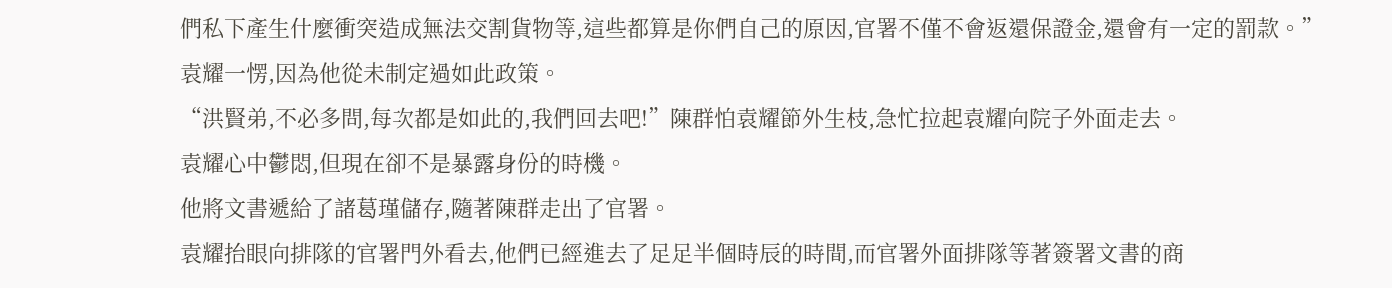們私下產生什麼衝突造成無法交割貨物等,這些都算是你們自己的原因,官署不僅不會返還保證金,還會有一定的罰款。”
袁耀一愣,因為他從未制定過如此政策。
“洪賢弟,不必多問,每次都是如此的,我們回去吧!”陳群怕袁耀節外生枝,急忙拉起袁耀向院子外面走去。
袁耀心中鬱悶,但現在卻不是暴露身份的時機。
他將文書遞給了諸葛瑾儲存,隨著陳群走出了官署。
袁耀抬眼向排隊的官署門外看去,他們已經進去了足足半個時辰的時間,而官署外面排隊等著簽署文書的商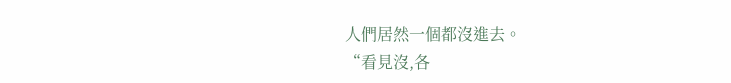人們居然一個都沒進去。
“看見沒,各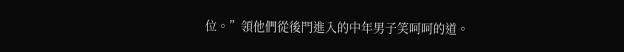位。”領他們從後門進入的中年男子笑呵呵的道。